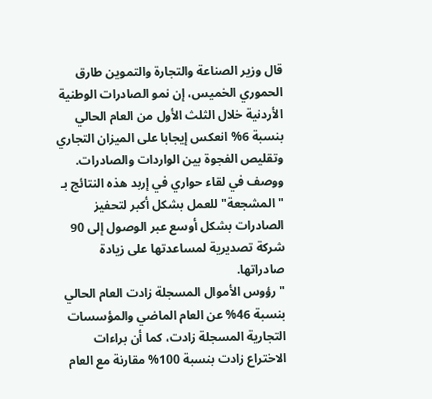قال وزير الصناعة والتجارة والتموين طارق الحموري الخميس، إن نمو الصادرات الوطنية الأردنية خلال الثلث الأول من العام الحالي بنسبة 6% انعكس إيجابا على الميزان التجاري وتقليص الفجوة بين الواردات والصادرات.
ووصف في لقاء حواري في إربد هذه النتائج بـ "المشجعة" للعمل بشكل أكبر لتحفيز الصادرات بشكل أوسع عبر الوصول إلى 90 شركة تصديرية لمساعدتها على زيادة صادراتها.
"رؤوس الأموال المسجلة زادت العام الحالي بنسبة 46% عن العام الماضي والمؤسسات التجارية المسجلة زادت، كما أن براءات الاختراع زادت بنسبة 100% مقارنة مع العام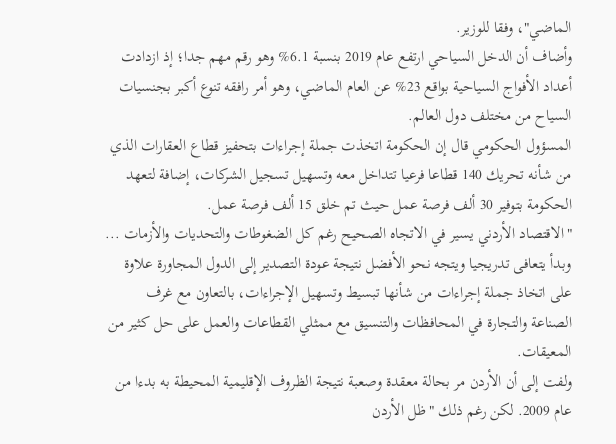الماضي"، وفقا للوزير.
وأضاف أن الدخل السياحي ارتفع عام 2019 بنسبة 6.1% وهو رقم مهم جدا؛ إذ ازدادت أعداد الأفواج السياحية بواقع 23% عن العام الماضي، وهو أمر رافقه تنوع أكبر بجنسيات السياح من مختلف دول العالم.
المسؤول الحكومي قال إن الحكومة اتخذت جملة إجراءات بتحفيز قطاع العقارات الذي من شأنه تحريك 140 قطاعا فرعيا تتداخل معه وتسهيل تسجيل الشركات، إضافة لتعهد الحكومة بتوفير 30 ألف فرصة عمل حيث تم خلق 15 ألف فرصة عمل.
"الاقتصاد الأردني يسير في الاتجاه الصحيح رغم كل الضغوطات والتحديات والأزمات ... وبدأ يتعافى تدريجيا ويتجه نحو الأفضل نتيجة عودة التصدير إلى الدول المجاورة علاوة على اتخاذ جملة إجراءات من شأنها تبسيط وتسهيل الإجراءات، بالتعاون مع غرف الصناعة والتجارة في المحافظات والتنسيق مع ممثلي القطاعات والعمل على حل كثير من المعيقات.
ولفت إلى أن الأردن مر بحالة معقدة وصعبة نتيجة الظروف الإقليمية المحيطة به بدءا من عام 2009. لكن رغم ذلك "ظل الأردن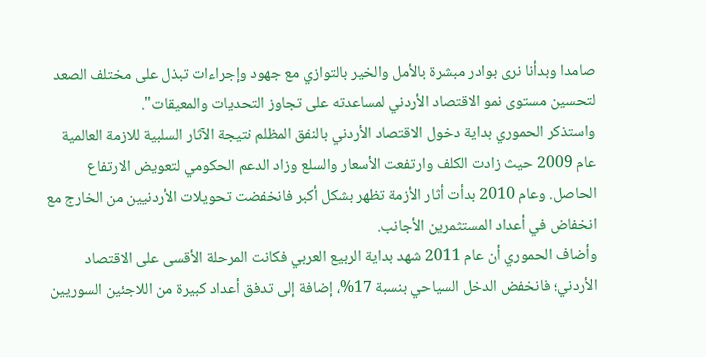صامدا وبدأنا نرى بوادر مبشرة بالأمل والخير بالتوازي مع جهود وإجراءات تبذل على مختلف الصعد لتحسين مستوى نمو الاقتصاد الأردني لمساعدته على تجاوز التحديات والمعيقات".
واستذكر الحموري بداية دخول الاقتصاد الأردني بالنفق المظلم نتيجة الآثار السلبية للازمة العالمية عام 2009 حيث زادت الكلف وارتفعت الأسعار والسلع وزاد الدعم الحكومي لتعويض الارتفاع الحاصل. وعام 2010 بدأت أثار الأزمة تظهر بشكل أكبر فانخفضت تحويلات الأردنيين من الخارج مع انخفاض في أعداد المستثمرين الأجانب.
وأضاف الحموري أن عام 2011 شهد بداية الربيع العربي فكانت المرحلة الأقسى على الاقتصاد الأردني؛ فانخفض الدخل السياحي بنسبة 17%، إضافة إلى تدفق أعداد كبيرة من اللاجئين السوريين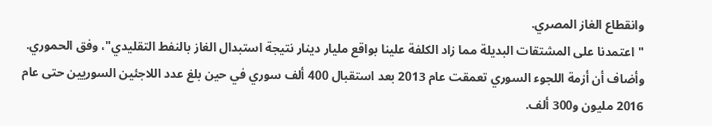وانقطاع الغاز المصري.
"اعتمدنا على المشتقات البديلة مما زاد الكلفة علينا بواقع مليار دينار نتيجة استبدال الغاز بالنفط التقليدي"، وفق الحموري.
وأضاف أن أزمة اللجوء السوري تعمقت عام 2013 بعد استقبال 400 ألف سوري في حين بلغ عدد اللاجئين السوريين حتى عام 2016 مليون و300 ألف.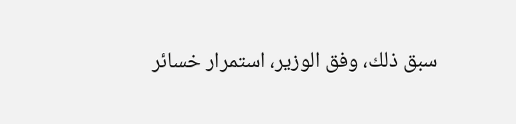سبق ذلك، وفق الوزير، استمرار خسائر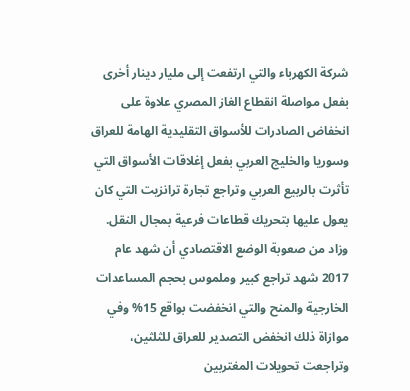شركة الكهرباء والتي ارتفعت إلى مليار دينار أخرى بفعل مواصلة انقطاع الغاز المصري علاوة على انخفاض الصادرات للأسواق التقليدية الهامة للعراق وسوريا والخليج العربي بفعل إغلاقات الأسواق التي تأثرت بالربيع العربي وتراجع تجارة ترانزيت التي كان يعول عليها بتحريك قطاعات فرعية بمجال النقل.
وزاد من صعوبة الوضع الاقتصادي أن شهد عام 2017 شهد تراجع كبير وملموس بحجم المساعدات الخارجية والمنح والتي انخفضت بواقع 15% وفي موازاة ذلك انخفض التصدير للعراق للثلثين، وتراجعت تحويلات المغتربين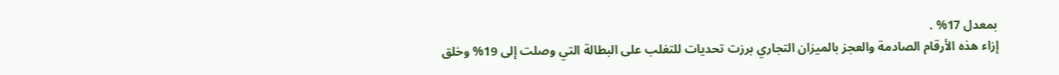بمعدل 17% .
إزاء هذه الأرقام الصادمة والعجز بالميزان التجاري برزت تحديات للتغلب على البطالة التي وصلت إلى 19% وخلق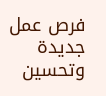فرص عمل جديدة وتحسين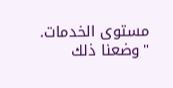مستوى الخدمات.
"وضعنا ذلك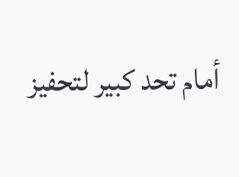أمام تحد كبير لتحفيز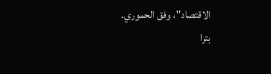الاقتصاد"، وفق الحموري.
بترا